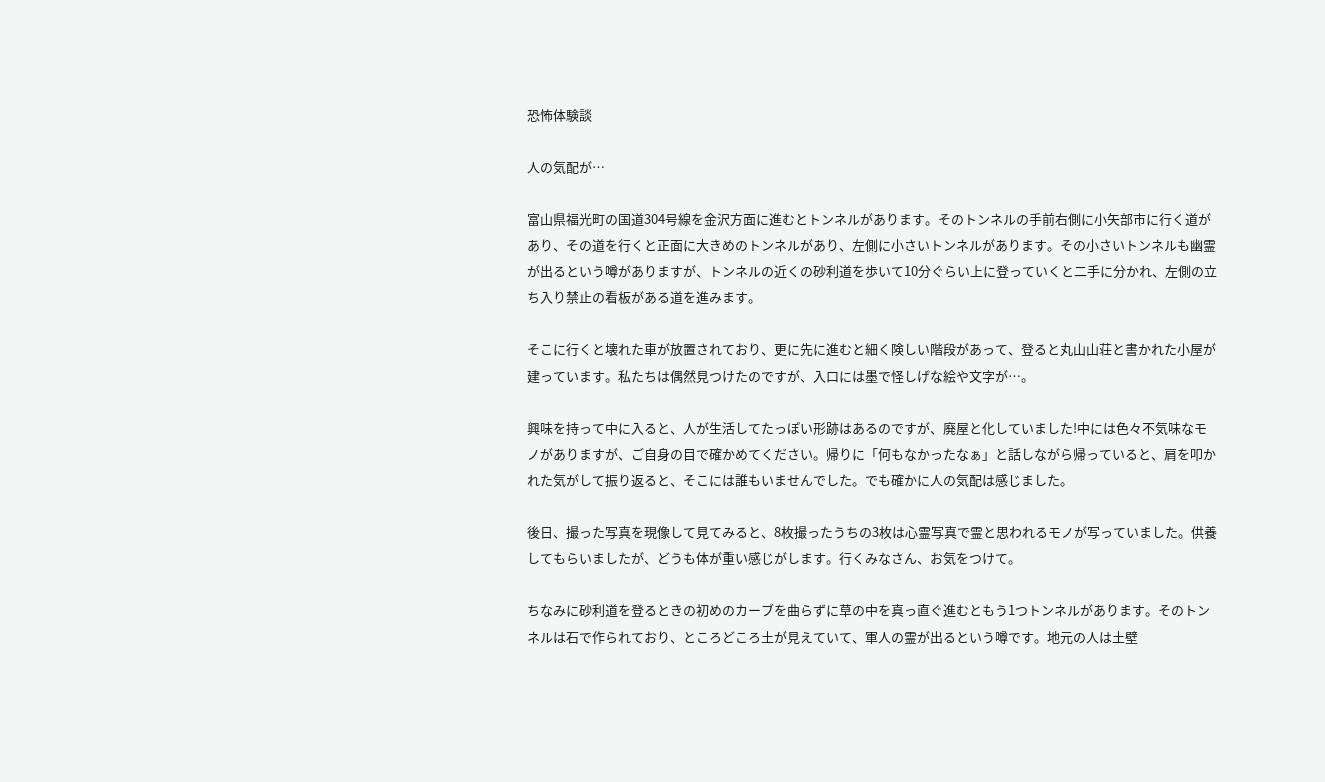恐怖体験談

人の気配が…

富山県福光町の国道304号線を金沢方面に進むとトンネルがあります。そのトンネルの手前右側に小矢部市に行く道があり、その道を行くと正面に大きめのトンネルがあり、左側に小さいトンネルがあります。その小さいトンネルも幽霊が出るという噂がありますが、トンネルの近くの砂利道を歩いて10分ぐらい上に登っていくと二手に分かれ、左側の立ち入り禁止の看板がある道を進みます。

そこに行くと壊れた車が放置されており、更に先に進むと細く険しい階段があって、登ると丸山山荘と書かれた小屋が建っています。私たちは偶然見つけたのですが、入口には墨で怪しげな絵や文字が…。

興味を持って中に入ると、人が生活してたっぽい形跡はあるのですが、廃屋と化していました!中には色々不気味なモノがありますが、ご自身の目で確かめてください。帰りに「何もなかったなぁ」と話しながら帰っていると、肩を叩かれた気がして振り返ると、そこには誰もいませんでした。でも確かに人の気配は感じました。

後日、撮った写真を現像して見てみると、8枚撮ったうちの3枚は心霊写真で霊と思われるモノが写っていました。供養してもらいましたが、どうも体が重い感じがします。行くみなさん、お気をつけて。

ちなみに砂利道を登るときの初めのカーブを曲らずに草の中を真っ直ぐ進むともう1つトンネルがあります。そのトンネルは石で作られており、ところどころ土が見えていて、軍人の霊が出るという噂です。地元の人は土壁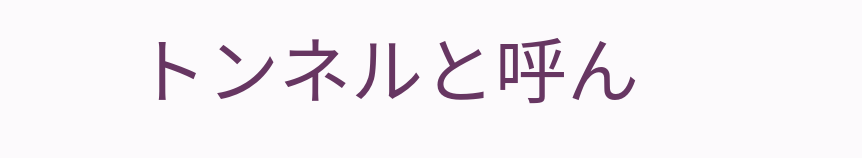トンネルと呼ん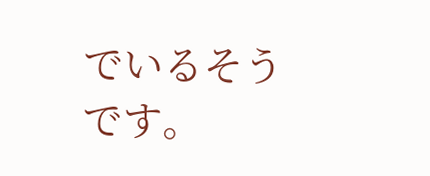でいるそうです。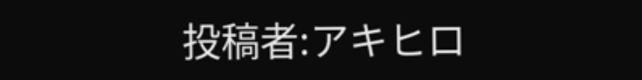投稿者:アキヒロ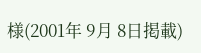様(2001年 9月 8日掲載)